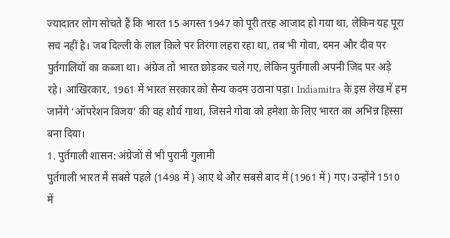ज्यादातर लोग सोचते हैं कि भारत 15 अगस्त 1947 को पूरी तरह आजाद हो गया था, लेकिन यह पूरा सच नहीं है। जब दिल्ली के लाल किले पर तिरंगा लहरा रहा था, तब भी गोवा, दमन और दीव पर पुर्तगालियों का कब्जा था। अंग्रेज तो भारत छोड़कर चले गए, लेकिन पुर्तगाली अपनी जिद पर अड़े रहे। आखिरकार, 1961 में भारत सरकार को सैन्य कदम उठाना पड़ा। Indiamitra के इस लेख में हम जानेंगे ‘ऑपरेशन विजय’ की वह शौर्य गाथा, जिसने गोवा को हमेशा के लिए भारत का अभिन्न हिस्सा बना दिया।
1. पुर्तगाली शासन: अंग्रेजों से भी पुरानी गुलामी
पुर्तगाली भारत में सबसे पहले (1498 में) आए थे और सबसे बाद में (1961 में) गए। उन्होंने 1510 में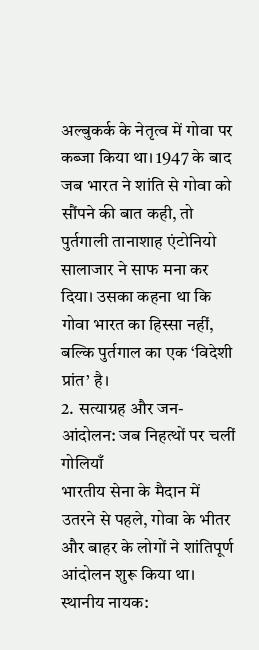अल्बुकर्क के नेतृत्व में गोवा पर कब्जा किया था। 1947 के बाद जब भारत ने शांति से गोवा को सौंपने की बात कही, तो पुर्तगाली तानाशाह एंटोनियो सालाजार ने साफ मना कर दिया। उसका कहना था कि गोवा भारत का हिस्सा नहीं, बल्कि पुर्तगाल का एक ‘विदेशी प्रांत’ है।
2. सत्याग्रह और जन-आंदोलन: जब निहत्थों पर चलीं
गोलियाँ
भारतीय सेना के मैदान में उतरने से पहले, गोवा के भीतर और बाहर के लोगों ने शांतिपूर्ण आंदोलन शुरू किया था।
स्थानीय नायक: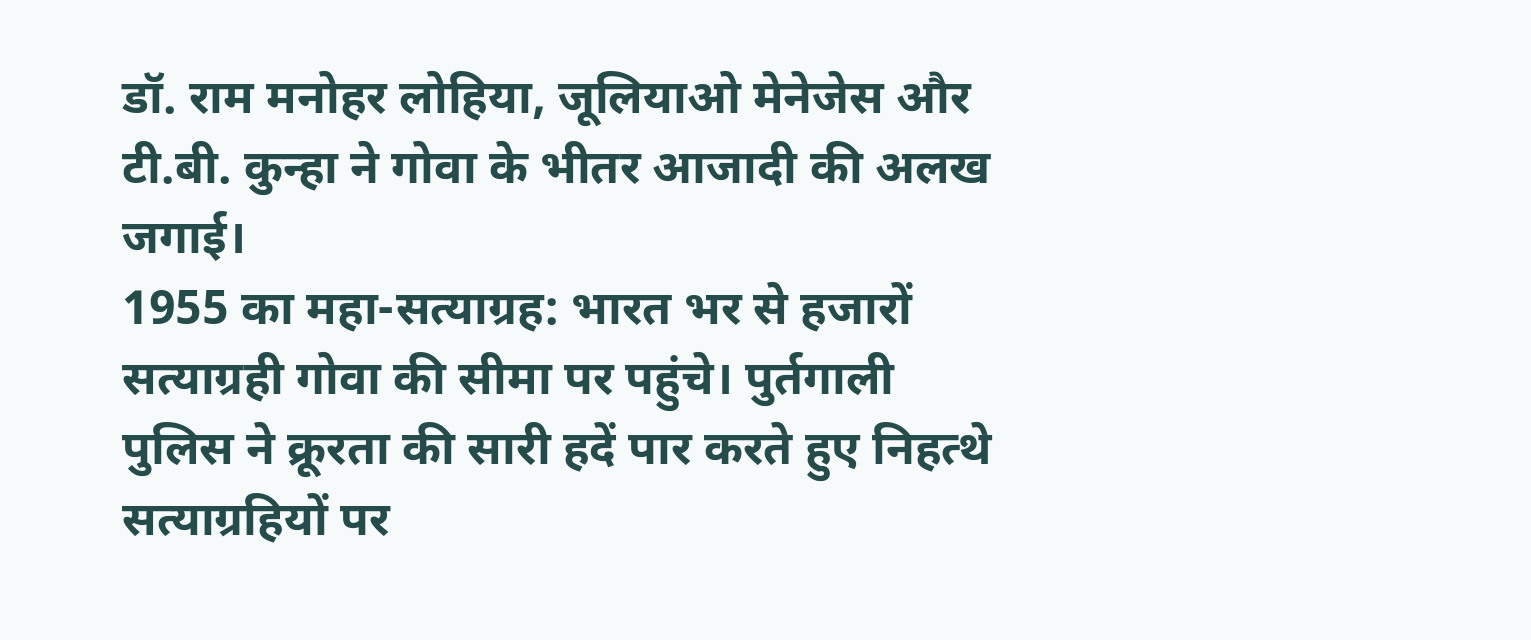डॉ. राम मनोहर लोहिया, जूलियाओ मेनेजेस और टी.बी. कुन्हा ने गोवा के भीतर आजादी की अलख जगाई।
1955 का महा-सत्याग्रह: भारत भर से हजारों सत्याग्रही गोवा की सीमा पर पहुंचे। पुर्तगाली पुलिस ने क्रूरता की सारी हदें पार करते हुए निहत्थे सत्याग्रहियों पर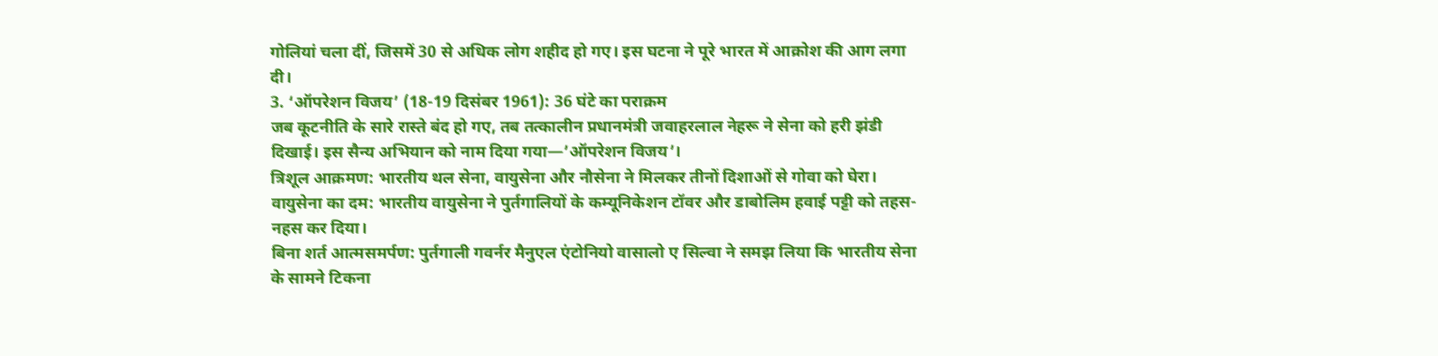गोलियां चला दीं, जिसमें 30 से अधिक लोग शहीद हो गए। इस घटना ने पूरे भारत में आक्रोश की आग लगा दी।
3. ‘ऑपरेशन विजय’ (18-19 दिसंबर 1961): 36 घंटे का पराक्रम
जब कूटनीति के सारे रास्ते बंद हो गए, तब तत्कालीन प्रधानमंत्री जवाहरलाल नेहरू ने सेना को हरी झंडी दिखाई। इस सैन्य अभियान को नाम दिया गया—’ऑपरेशन विजय’।
त्रिशूल आक्रमण: भारतीय थल सेना, वायुसेना और नौसेना ने मिलकर तीनों दिशाओं से गोवा को घेरा।
वायुसेना का दम: भारतीय वायुसेना ने पुर्तगालियों के कम्यूनिकेशन टॉवर और डाबोलिम हवाई पट्टी को तहस-नहस कर दिया।
बिना शर्त आत्मसमर्पण: पुर्तगाली गवर्नर मैनुएल एंटोनियो वासालो ए सिल्वा ने समझ लिया कि भारतीय सेना के सामने टिकना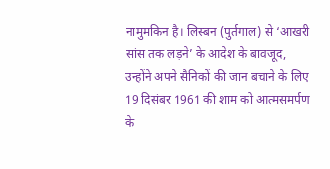नामुमकिन है। लिस्बन (पुर्तगाल) से ‘आखरी सांस तक लड़ने’ के आदेश के बावजूद, उन्होंने अपने सैनिकों की जान बचाने के लिए 19 दिसंबर 1961 की शाम को आत्मसमर्पण के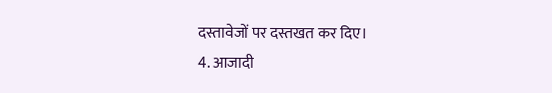दस्तावेजों पर दस्तखत कर दिए।
4. आजादी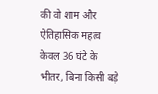की वो शाम और ऐतिहासिक महत्व
केवल 36 घंटे के भीतर, बिना किसी बड़े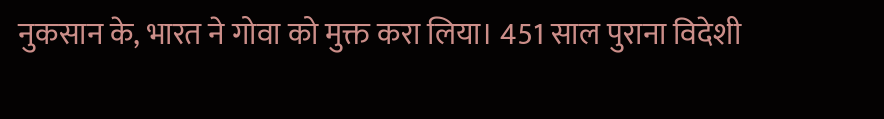नुकसान के, भारत ने गोवा को मुक्त करा लिया। 451 साल पुराना विदेशी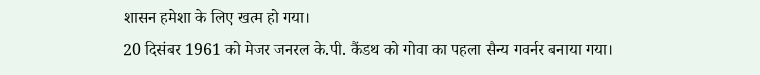शासन हमेशा के लिए खत्म हो गया।
20 दिसंबर 1961 को मेजर जनरल के.पी. कैंडथ को गोवा का पहला सैन्य गवर्नर बनाया गया।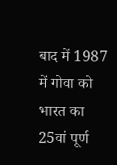बाद में 1987 में गोवा को भारत का 25वां पूर्ण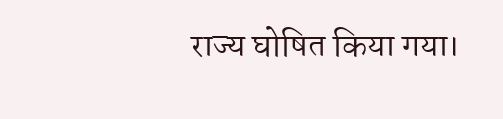राज्य घोषित किया गया।